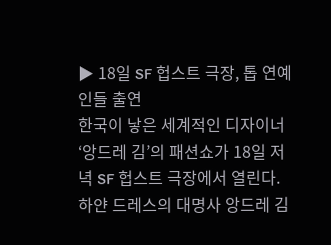▶ 18일 SF 헙스트 극장, 톱 연예인들 출연
한국이 낳은 세계적인 디자이너 ‘앙드레 김’의 패션쇼가 18일 저녁 SF 헙스트 극장에서 열린다.
하얀 드레스의 대명사 앙드레 김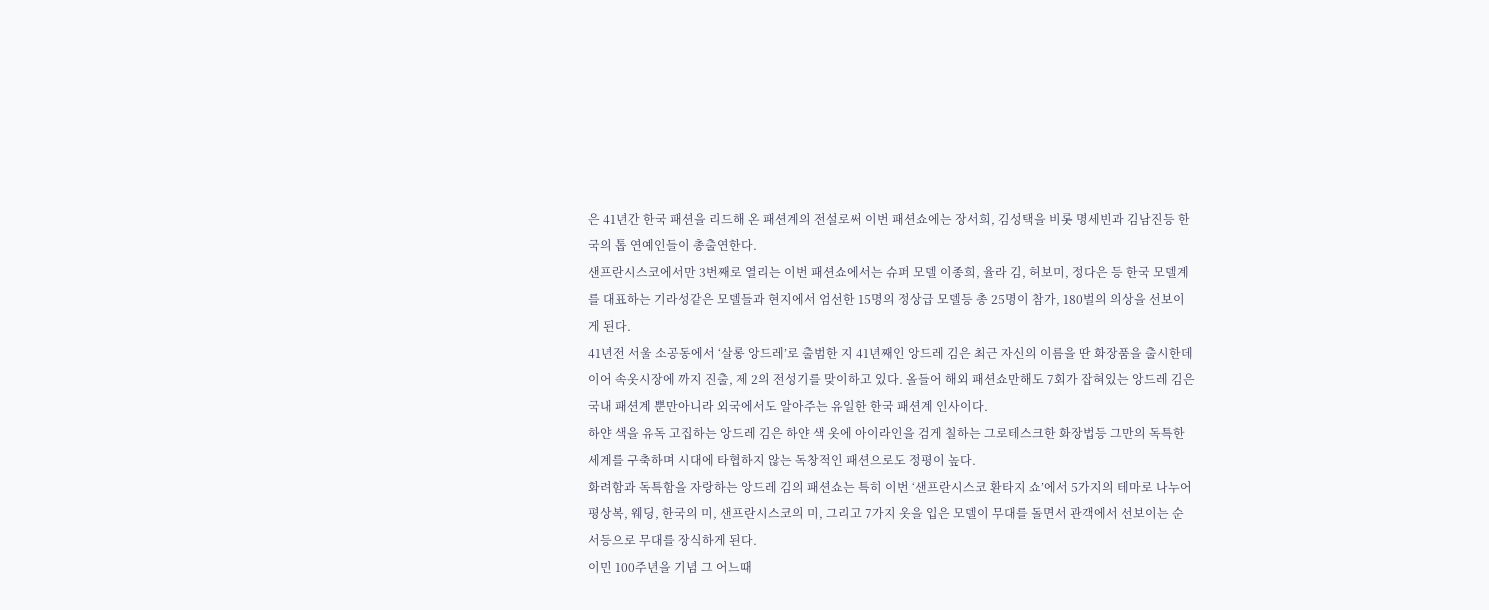은 41년간 한국 패션을 리드해 온 패션계의 전설로써 이번 패션쇼에는 장서희, 김성택을 비롯 명세빈과 김남진등 한국의 톱 연예인들이 총출연한다.
샌프란시스코에서만 3번째로 열리는 이번 패션쇼에서는 슈퍼 모델 이종희, 율라 김, 허보미, 정다은 등 한국 모델계를 대표하는 기라성같은 모델들과 현지에서 엄선한 15명의 정상급 모델등 총 25명이 참가, 180벌의 의상을 선보이게 된다.
41년전 서울 소공동에서 ‘살롱 앙드레’로 출범한 지 41년째인 앙드레 김은 최근 자신의 이름을 딴 화장품을 출시한데 이어 속옷시장에 까지 진출, 제 2의 전성기를 맞이하고 있다. 올들어 해외 패션쇼만해도 7회가 잡혀있는 앙드레 김은 국내 패션계 뿐만아니라 외국에서도 알아주는 유일한 한국 패션계 인사이다.
하얀 색을 유독 고집하는 앙드레 김은 하얀 색 옷에 아이라인을 검게 칠하는 그로테스크한 화장법등 그만의 독특한 세계를 구축하며 시대에 타협하지 않는 독창적인 패션으로도 정평이 높다.
화려함과 독특함을 자랑하는 앙드레 김의 패션쇼는 특히 이번 ‘샌프란시스코 환타지 쇼’에서 5가지의 테마로 나누어 평상복, 웨딩, 한국의 미, 샌프란시스코의 미, 그리고 7가지 옷을 입은 모델이 무대를 돌면서 관객에서 선보이는 순서등으로 무대를 장식하게 된다.
이민 100주년을 기념 그 어느때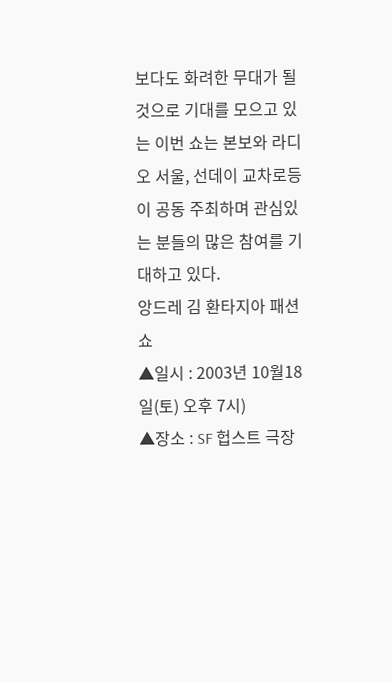보다도 화려한 무대가 될 것으로 기대를 모으고 있는 이번 쇼는 본보와 라디오 서울, 선데이 교차로등이 공동 주최하며 관심있는 분들의 많은 참여를 기대하고 있다.
앙드레 김 환타지아 패션쇼
▲일시 : 2003년 10월18일(토) 오후 7시)
▲장소 : SF 헙스트 극장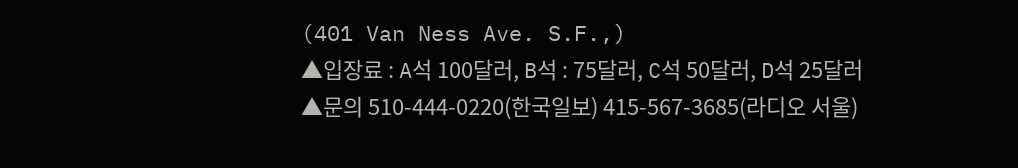(401 Van Ness Ave. S.F.,)
▲입장료 : A석 100달러, B석 : 75달러, C석 50달러, D석 25달러
▲문의 510-444-0220(한국일보) 415-567-3685(라디오 서울)